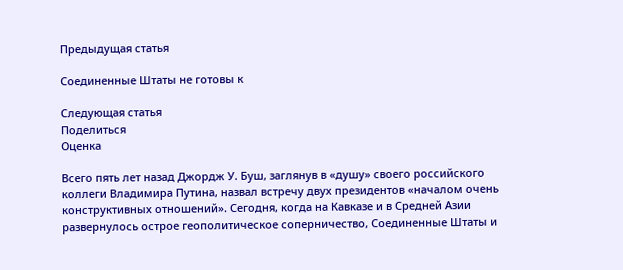Предыдущая статья

Соединенные Штаты не готовы к

Следующая статья
Поделиться
Оценка

Всего пять лет назад Джордж У. Буш, заглянув в «душу» своего российского коллеги Владимира Путина, назвал встречу двух президентов «началом очень конструктивных отношений». Сегодня, когда на Кавказе и в Средней Азии развернулось острое геополитическое соперничество, Соединенные Штаты и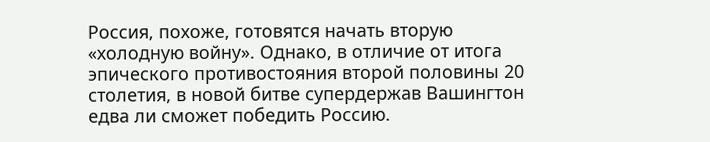Россия, похоже, готовятся начать вторую «холодную войну». Однако, в отличие от итога эпического противостояния второй половины 20 столетия, в новой битве супердержав Вашингтон едва ли сможет победить Россию.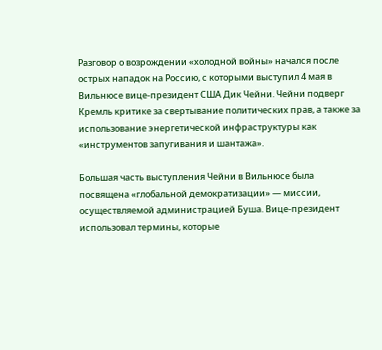Разговор о возрождении «холодной войны» начался после острых нападок на Россию, с которыми выступил 4 мая в Вильнюсе вице-президент США Дик Чейни. Чейни подверг Кремль критике за свертывание политических прав, а также за использование энергетической инфраструктуры как «инструментов запугивания и шантажа».

Большая часть выступления Чейни в Вильнюсе была посвящена «глобальной демократизации» — миссии, осуществляемой администрацией Буша. Вице-президент использовал термины, которые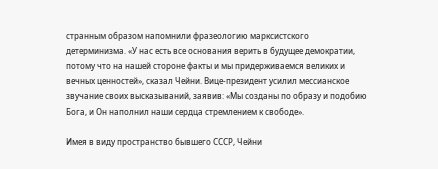странным образом напомнили фразеологию марксистского детерминизма. «У нас есть все основания верить в будущее демократии, потому что на нашей стороне факты и мы придерживаемся великих и вечных ценностей», сказал Чейни. Вице-президент усилил мессианское звучание своих высказываний, заявив: «Мы созданы по образу и подобию Бога, и Он наполнил наши сердца стремлением к свободе».

Имея в виду пространство бывшего СССР, Чейни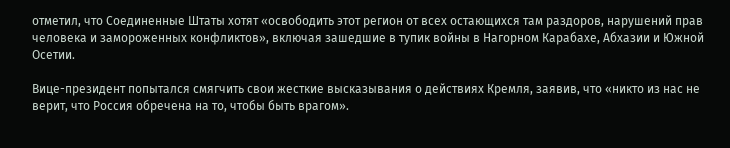отметил, что Соединенные Штаты хотят «освободить этот регион от всех остающихся там раздоров, нарушений прав человека и замороженных конфликтов», включая зашедшие в тупик войны в Нагорном Карабахе, Абхазии и Южной Осетии.

Вице-президент попытался смягчить свои жесткие высказывания о действиях Кремля, заявив, что «никто из нас не верит, что Россия обречена на то, чтобы быть врагом».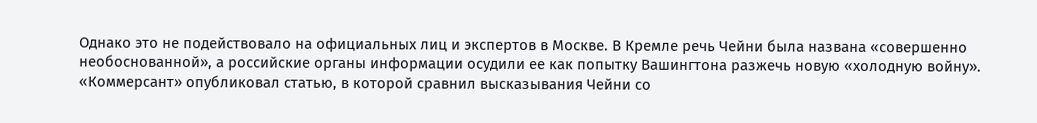Однако это не подействовало на официальных лиц и экспертов в Москве. В Кремле речь Чейни была названа «совершенно необоснованной», а российские органы информации осудили ее как попытку Вашингтона разжечь новую «холодную войну». «Коммерсант» опубликовал статью, в которой сравнил высказывания Чейни со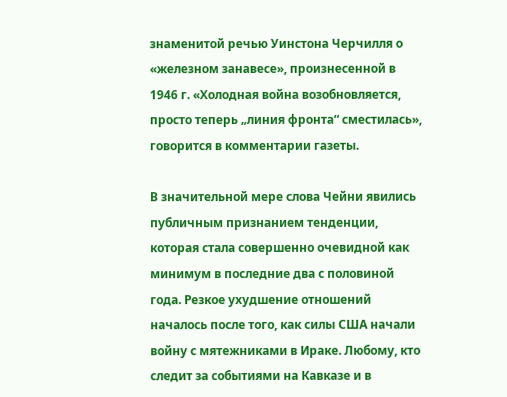знаменитой речью Уинстона Черчилля о «железном занавесе», произнесенной в 1946 г. «Холодная война возобновляется, просто теперь „линия фронта“ сместилась», говорится в комментарии газеты.

В значительной мере слова Чейни явились публичным признанием тенденции, которая стала совершенно очевидной как минимум в последние два с половиной года. Резкое ухудшение отношений началось после того, как силы США начали войну с мятежниками в Ираке. Любому, кто следит за событиями на Кавказе и в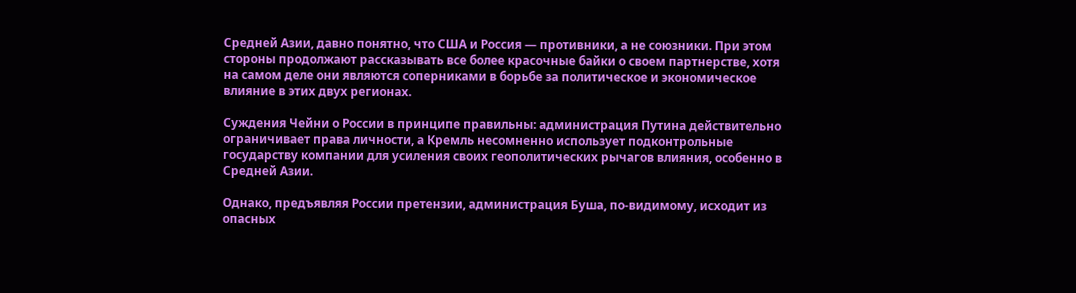Средней Азии, давно понятно, что США и Россия — противники, а не союзники. При этом стороны продолжают рассказывать все более красочные байки о своем партнерстве, хотя на самом деле они являются соперниками в борьбе за политическое и экономическое влияние в этих двух регионах.

Суждения Чейни о России в принципе правильны: администрация Путина действительно ограничивает права личности, а Кремль несомненно использует подконтрольные государству компании для усиления своих геополитических рычагов влияния, особенно в Средней Азии.

Однако, предъявляя России претензии, администрация Буша, по-видимому, исходит из опасных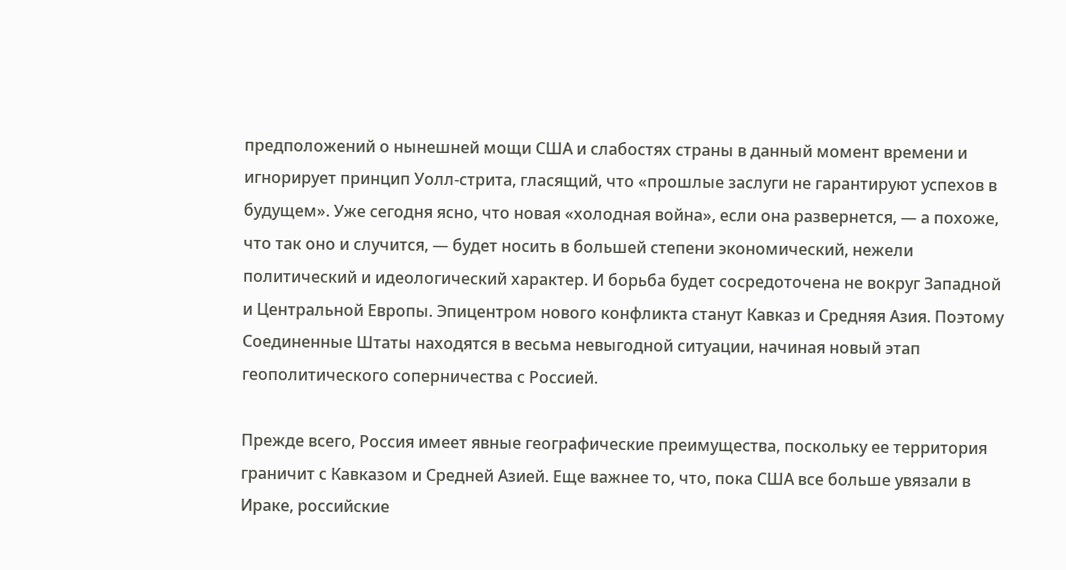предположений о нынешней мощи США и слабостях страны в данный момент времени и игнорирует принцип Уолл-стрита, гласящий, что «прошлые заслуги не гарантируют успехов в будущем». Уже сегодня ясно, что новая «холодная война», если она развернется, — а похоже, что так оно и случится, — будет носить в большей степени экономический, нежели политический и идеологический характер. И борьба будет сосредоточена не вокруг Западной и Центральной Европы. Эпицентром нового конфликта станут Кавказ и Средняя Азия. Поэтому Соединенные Штаты находятся в весьма невыгодной ситуации, начиная новый этап геополитического соперничества с Россией.

Прежде всего, Россия имеет явные географические преимущества, поскольку ее территория граничит с Кавказом и Средней Азией. Еще важнее то, что, пока США все больше увязали в Ираке, российские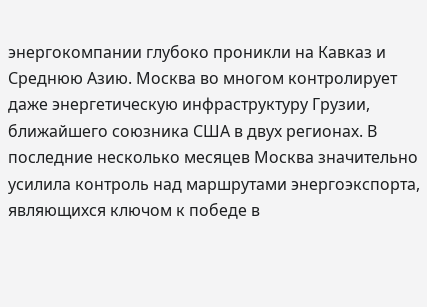энергокомпании глубоко проникли на Кавказ и Среднюю Азию. Москва во многом контролирует даже энергетическую инфраструктуру Грузии, ближайшего союзника США в двух регионах. В последние несколько месяцев Москва значительно усилила контроль над маршрутами энергоэкспорта, являющихся ключом к победе в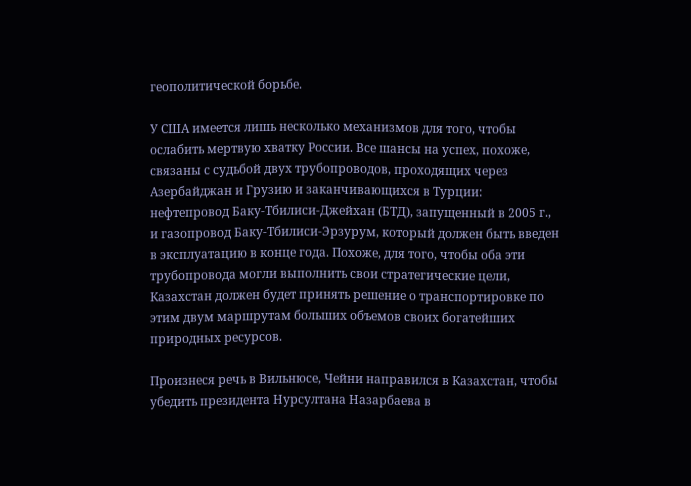геополитической борьбе.

У США имеется лишь несколько механизмов для того, чтобы ослабить мертвую хватку России. Все шансы на успех, похоже, связаны с судьбой двух трубопроводов, проходящих через Азербайджан и Грузию и заканчивающихся в Турции: нефтепровод Баку-Тбилиси-Джейхан (БТД), запущенный в 2005 г., и газопровод Баку-Тбилиси-Эрзурум, который должен быть введен в эксплуатацию в конце года. Похоже, для того, чтобы оба эти трубопровода могли выполнить свои стратегические цели, Казахстан должен будет принять решение о транспортировке по этим двум маршрутам больших объемов своих богатейших природных ресурсов.

Произнеся речь в Вильнюсе, Чейни направился в Казахстан, чтобы убедить президента Нурсултана Назарбаева в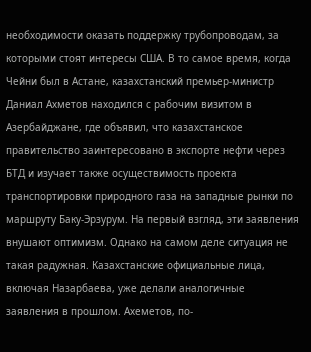необходимости оказать поддержку трубопроводам, за которыми стоят интересы США. В то самое время, когда Чейни был в Астане, казахстанский премьер-министр Даниал Ахметов находился с рабочим визитом в Азербайджане, где объявил, что казахстанское правительство заинтересовано в экспорте нефти через БТД и изучает также осуществимость проекта транспортировки природного газа на западные рынки по маршруту Баку-Эрзурум. На первый взгляд, эти заявления внушают оптимизм. Однако на самом деле ситуация не такая радужная. Казахстанские официальные лица, включая Назарбаева, уже делали аналогичные заявления в прошлом. Ахеметов, по-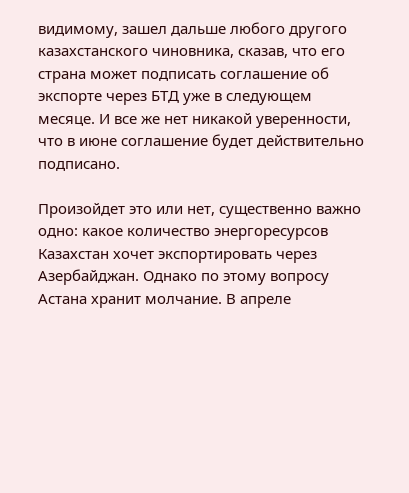видимому, зашел дальше любого другого казахстанского чиновника, сказав, что его страна может подписать соглашение об экспорте через БТД уже в следующем месяце. И все же нет никакой уверенности, что в июне соглашение будет действительно подписано.

Произойдет это или нет, существенно важно одно: какое количество энергоресурсов Казахстан хочет экспортировать через Азербайджан. Однако по этому вопросу Астана хранит молчание. В апреле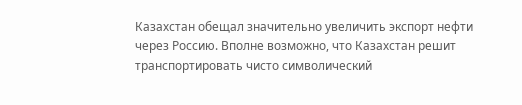Казахстан обещал значительно увеличить экспорт нефти через Россию. Вполне возможно, что Казахстан решит транспортировать чисто символический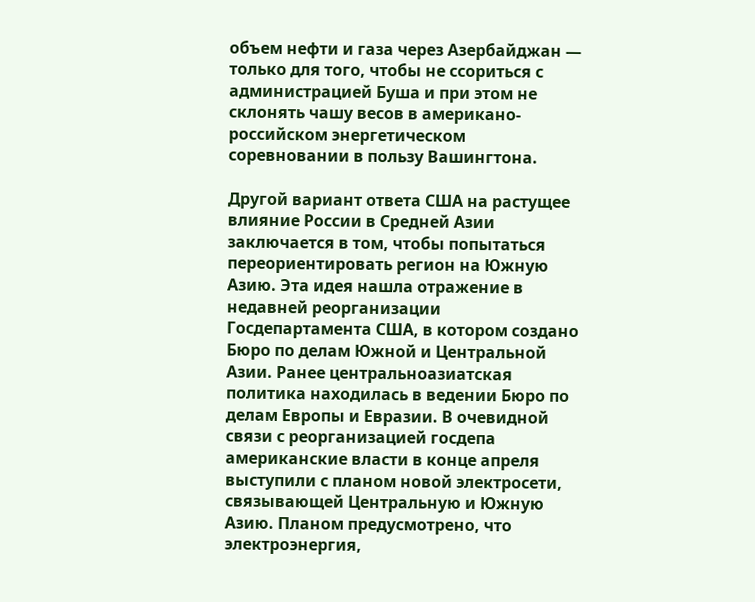объем нефти и газа через Азербайджан — только для того, чтобы не ссориться с администрацией Буша и при этом не склонять чашу весов в американо-российском энергетическом соревновании в пользу Вашингтона.

Другой вариант ответа США на растущее влияние России в Средней Азии заключается в том, чтобы попытаться переориентировать регион на Южную Азию. Эта идея нашла отражение в недавней реорганизации Госдепартамента США, в котором создано Бюро по делам Южной и Центральной Азии. Ранее центральноазиатская политика находилась в ведении Бюро по делам Европы и Евразии. В очевидной связи с реорганизацией госдепа американские власти в конце апреля выступили с планом новой электросети, связывающей Центральную и Южную Азию. Планом предусмотрено, что электроэнергия,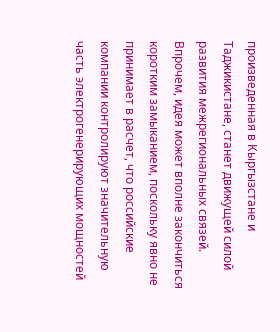произведенная в Кыргызстане и Таджикистане, станет движущей силой развития межрегиональных связей. Впрочем, идея может вполне закончиться коротким замыканием, поскольку явно не принимает в расчет, что российские компании контролируют значительную часть электрогенерирующих мощностей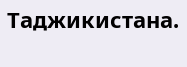Таджикистана.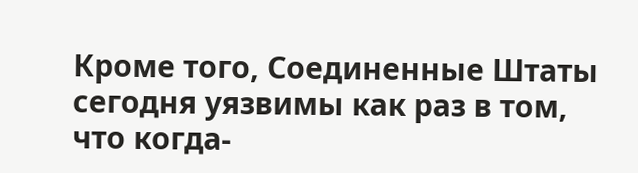Кроме того, Соединенные Штаты сегодня уязвимы как раз в том, что когда-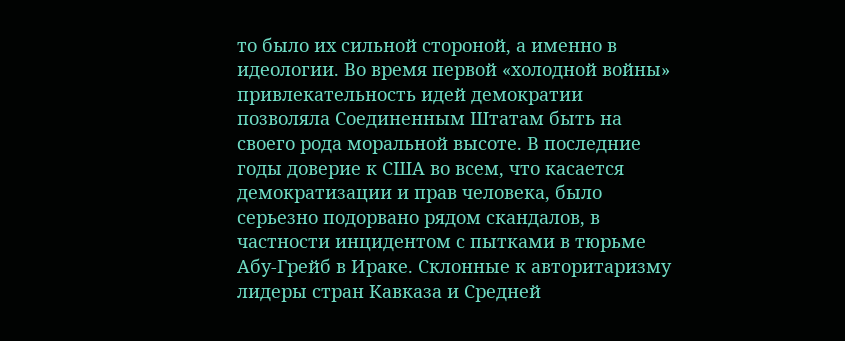то было их сильной стороной, а именно в идеологии. Во время первой «холодной войны» привлекательность идей демократии позволяла Соединенным Штатам быть на своего рода моральной высоте. В последние годы доверие к США во всем, что касается демократизации и прав человека, было серьезно подорвано рядом скандалов, в частности инцидентом с пытками в тюрьме Абу-Грейб в Ираке. Склонные к авторитаризму лидеры стран Кавказа и Средней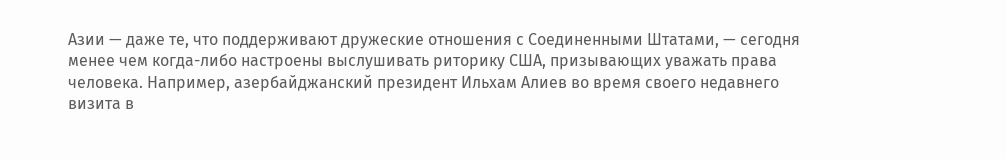Азии — даже те, что поддерживают дружеские отношения с Соединенными Штатами, — сегодня менее чем когда-либо настроены выслушивать риторику США, призывающих уважать права человека. Например, азербайджанский президент Ильхам Алиев во время своего недавнего визита в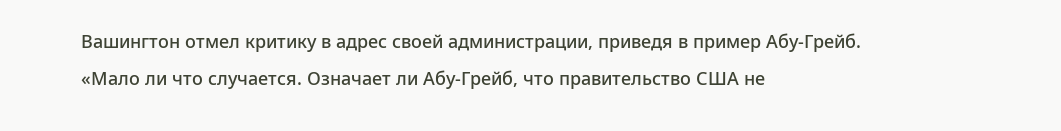Вашингтон отмел критику в адрес своей администрации, приведя в пример Абу-Грейб. «Мало ли что случается. Означает ли Абу-Грейб, что правительство США не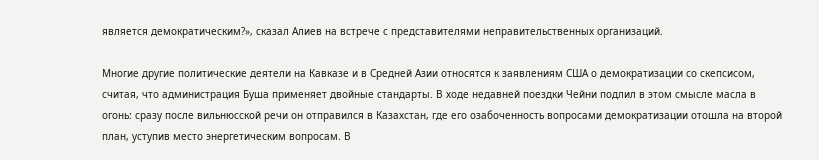является демократическим?», сказал Алиев на встрече с представителями неправительственных организаций.

Многие другие политические деятели на Кавказе и в Средней Азии относятся к заявлениям США о демократизации со скепсисом, считая, что администрация Буша применяет двойные стандарты. В ходе недавней поездки Чейни подлил в этом смысле масла в огонь: сразу после вильнюсской речи он отправился в Казахстан, где его озабоченность вопросами демократизации отошла на второй план, уступив место энергетическим вопросам. В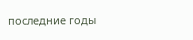последние годы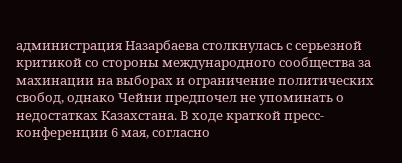администрация Назарбаева столкнулась с серьезной критикой со стороны международного сообщества за махинации на выборах и ограничение политических свобод, однако Чейни предпочел не упоминать о недостатках Казахстана. В ходе краткой пресс-конференции 6 мая, согласно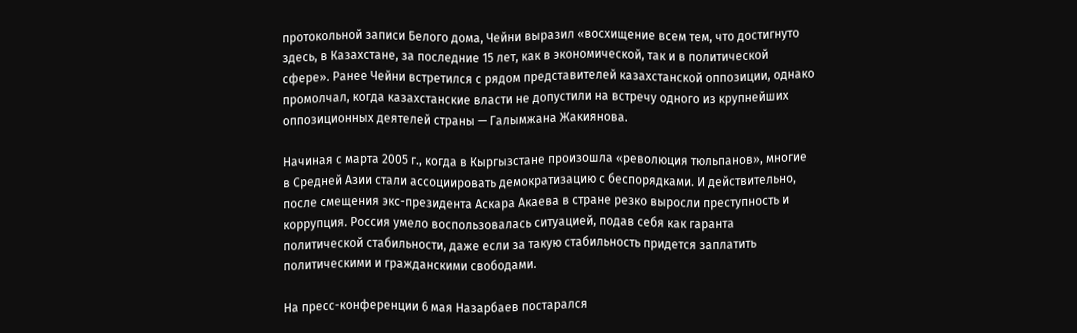протокольной записи Белого дома, Чейни выразил «восхищение всем тем, что достигнуто здесь, в Казахстане, за последние 15 лет, как в экономической, так и в политической сфере». Ранее Чейни встретился с рядом представителей казахстанской оппозиции, однако промолчал, когда казахстанские власти не допустили на встречу одного из крупнейших оппозиционных деятелей страны — Галымжана Жакиянова.

Начиная с марта 2005 г., когда в Кыргызстане произошла «революция тюльпанов», многие в Средней Азии стали ассоциировать демократизацию с беспорядками. И действительно, после смещения экс-президента Аскара Акаева в стране резко выросли преступность и коррупция. Россия умело воспользовалась ситуацией, подав себя как гаранта политической стабильности, даже если за такую стабильность придется заплатить политическими и гражданскими свободами.

На пресс-конференции 6 мая Назарбаев постарался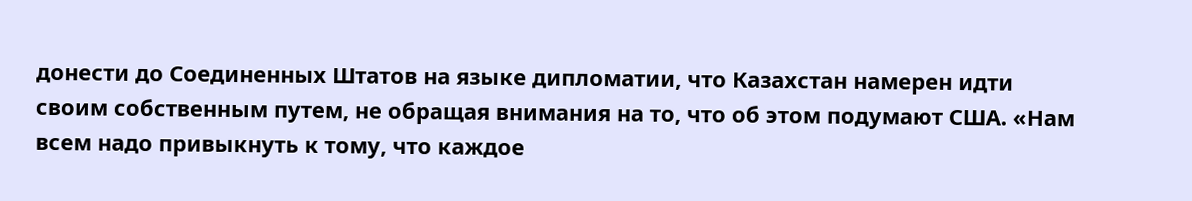донести до Соединенных Штатов на языке дипломатии, что Казахстан намерен идти своим собственным путем, не обращая внимания на то, что об этом подумают США. «Нам всем надо привыкнуть к тому, что каждое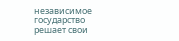независимое государство решает свои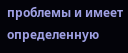проблемы и имеет определенную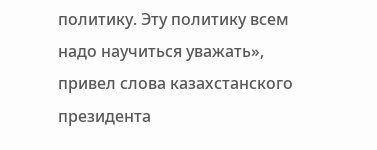политику. Эту политику всем надо научиться уважать», привел слова казахстанского президента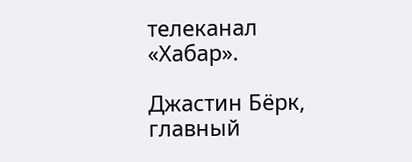телеканал «Хабар».

Джастин Бёрк, главный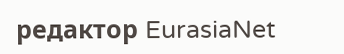редактор EurasiaNet